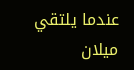عندما يلتقي ميلان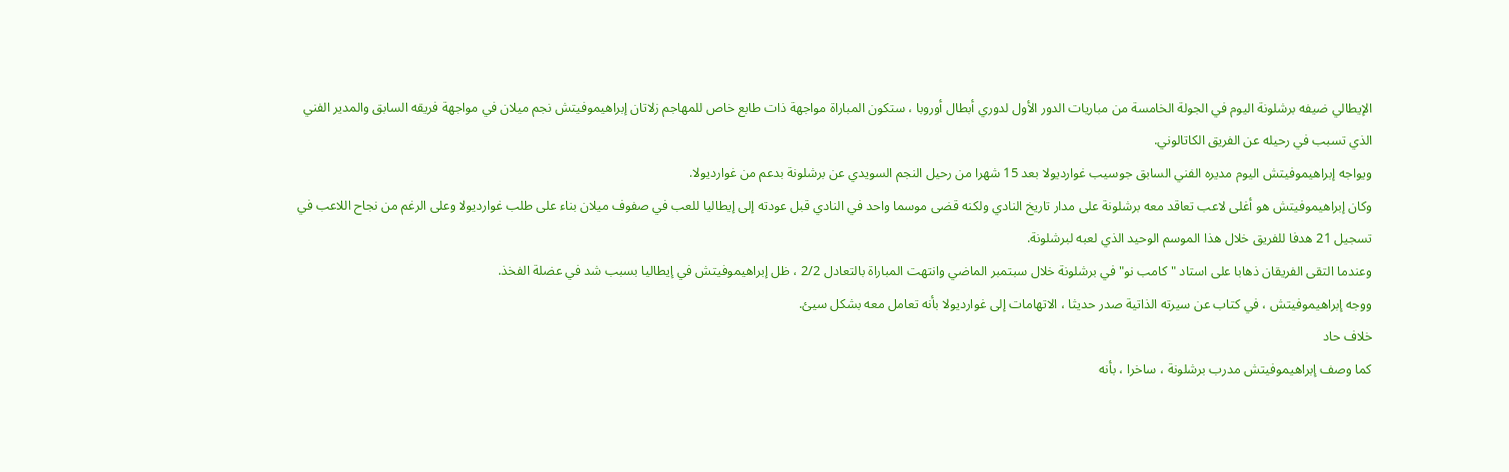الإيطالي ضيفه برشلونة اليوم في الجولة الخامسة من مباريات الدور الأول لدوري أبطال أوروبا ، ستكون المباراة مواجهة ذات طابع خاص للمهاجم زلاتان إبراهيموفيتش نجم ميلان في مواجهة فريقه السابق والمدير الفني الذي تسبب في رحيله عن الفريق الكاتالوني.
ويواجه إبراهيموفيتش اليوم مديره الفني السابق جوسيب غوارديولا بعد 15 شهرا من رحيل النجم السويدي عن برشلونة بدعم من غوارديولا.
وكان إبراهيموفيتش هو أغلى لاعب تعاقد معه برشلونة على مدار تاريخ النادي ولكنه قضى موسما واحد في النادي قبل عودته إلى إيطاليا للعب في صفوف ميلان بناء على طلب غوارديولا وعلى الرغم من نجاح اللاعب في تسجيل 21 هدفا للفريق خلال هذا الموسم الوحيد الذي لعبه لبرشلونة.
وعندما التقى الفريقان ذهابا على استاد "كامب نو" في برشلونة خلال سبتمبر الماضي وانتهت المباراة بالتعادل 2/2 ، ظل إبراهيموفيتش في إيطاليا بسبب شد في عضلة الفخذ.
ووجه إبراهيموفيتش ، في كتاب عن سيرته الذاتية صدر حديثا ، الاتهامات إلى غوارديولا بأنه تعامل معه بشكل سيئ.
خلاف حاد
كما وصف إبراهيموفيتش مدرب برشلونة ، ساخرا ، بأنه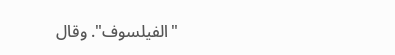"الفيلسوف". وقال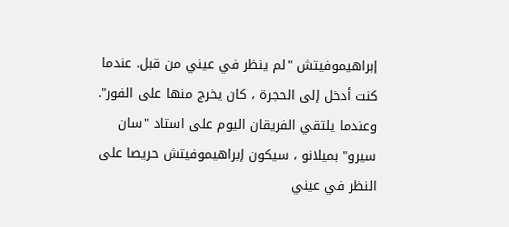إبراهيموفيتش "لم ينظر في عيني من قبل. عندما كنت أدخل إلى الحجرة ، كان يخرج منها على الفور".
وعندما يلتقي الفريقان اليوم على استاد "سان سيرو" بميلانو ، سيكون إبراهيموفيتش حريصا على النظر في عيني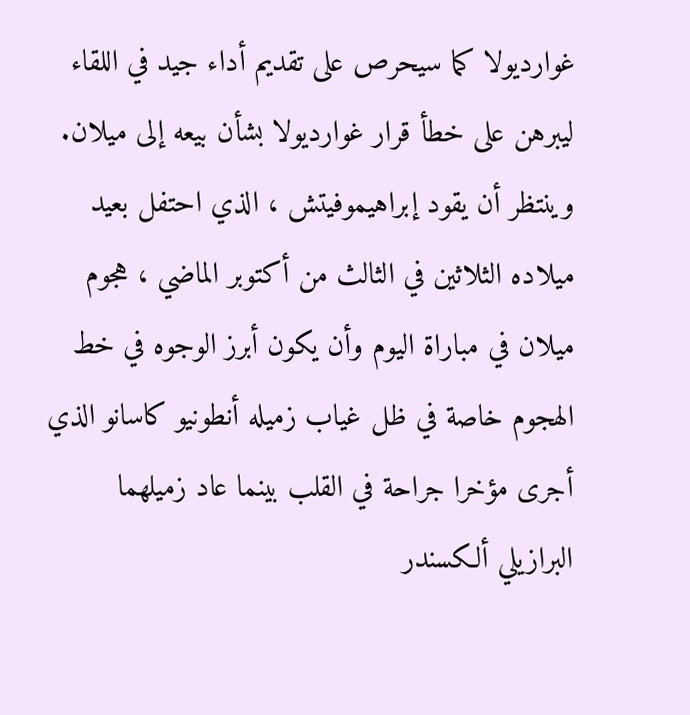غوارديولا كما سيحرص على تقديم أداء جيد في اللقاء ليبرهن على خطأ قرار غوارديولا بشأن بيعه إلى ميلان.
وينتظر أن يقود إبراهيموفيتش ، الذي احتفل بعيد ميلاده الثلاثين في الثالث من أكتوبر الماضي ، هجوم ميلان في مباراة اليوم وأن يكون أبرز الوجوه في خط الهجوم خاصة في ظل غياب زميله أنطونيو كاسانو الذي أجرى مؤخرا جراحة في القلب بينما عاد زميلهما البرازيلي ألكسندر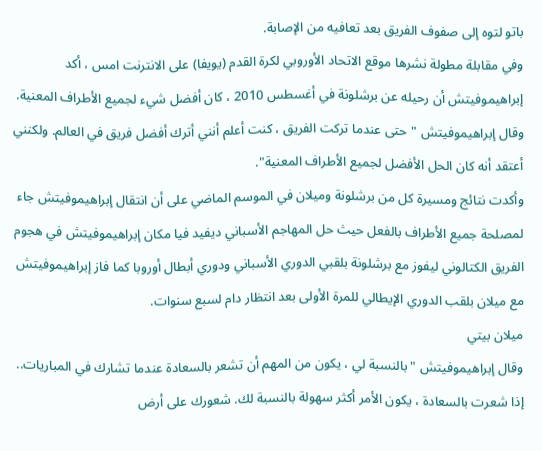باتو لتوه إلى صفوف الفريق بعد تعافيه من الإصابة.
وفي مقابلة مطولة نشرها موقع الاتحاد الأوروبي لكرة القدم (يويفا) على الانترنت امس ، أكد إبراهيموفيتش أن رحيله عن برشلونة في أغسطس 2010 ، كان أفضل شيء لجميع الأطراف المعنية.
وقال إبراهيموفيتش "حتى عندما تركت الفريق ، كنت أعلم أنني أترك أفضل فريق في العالم. ولكنني أعتقد أنه كان الحل الأفضل لجميع الأطراف المعنية".
وأكدت نتائج ومسيرة كل من برشلونة وميلان في الموسم الماضي على أن انتقال إبراهيموفيتش جاء لمصلحة جميع الأطراف بالفعل حيث حل المهاجم الأسباني ديفيد فيا مكان إبراهيموفيتش في هجوم الفريق الكتالوني ليفوز مع برشلونة بلقبي الدوري الأسباني ودوري أبطال أوروبا كما فاز إبراهيموفيتش مع ميلان بلقب الدوري الإيطالي للمرة الأولى بعد انتظار دام لسبع سنوات.
ميلان بيتي
وقال إبراهيموفيتش "بالنسبة لي ، يكون من المهم أن تشعر بالسعادة عندما تشارك في المباريات.. إذا شعرت بالسعادة ، يكون الأمر أكثر سهولة بالنسبة لك. شعورك على أرض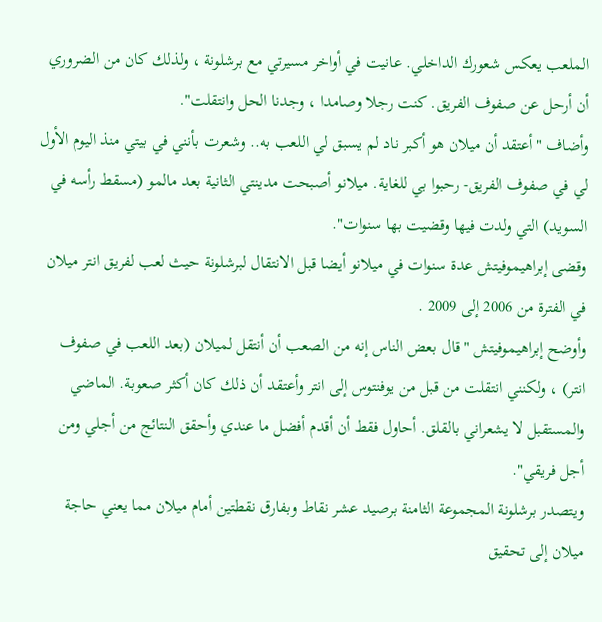الملعب يعكس شعورك الداخلي. عانيت في أواخر مسيرتي مع برشلونة ، ولذلك كان من الضروري أن أرحل عن صفوف الفريق. كنت رجلا وصامدا ، وجدنا الحل وانتقلت".
وأضاف "أعتقد أن ميلان هو أكبر ناد لم يسبق لي اللعب به.. وشعرت بأنني في بيتي منذ اليوم الأول لي في صفوف الفريق- رحبوا بي للغاية. ميلانو أصبحت مدينتي الثانية بعد مالمو (مسقط رأسه في السويد) التي ولدت فيها وقضيت بها سنوات".
وقضى إبراهيموفيتش عدة سنوات في ميلانو أيضا قبل الانتقال لبرشلونة حيث لعب لفريق انتر ميلان في الفترة من 2006 إلى 2009 .
وأوضح إبراهيموفيتش "قال بعض الناس إنه من الصعب أن أنتقل لميلان (بعد اللعب في صفوف انتر) ، ولكنني انتقلت من قبل من يوفنتوس إلى انتر وأعتقد أن ذلك كان أكثر صعوبة. الماضي والمستقبل لا يشعراني بالقلق. أحاول فقط أن أقدم أفضل ما عندي وأحقق النتائج من أجلي ومن أجل فريقي".
ويتصدر برشلونة المجموعة الثامنة برصيد عشر نقاط وبفارق نقطتين أمام ميلان مما يعني حاجة ميلان إلى تحقيق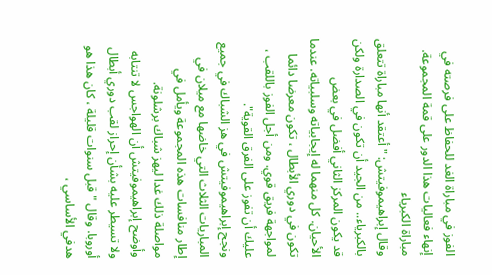الفوز في مباراة الغد للحفاظ على فرصته في إنهاء فعاليات هذا الدور على قمة المجموعة.
مباراة الكبرياء
وقال إبراهيموفيتش: "أعتقد أنها مباراة تتعلق بالكبرياء.. من الجيد أن تكون في الصدارة ولكن قد يكون المركز الثاني أفضل في بعض الأحيان. كل منهما له إيجابياته وسلبياته. عندما تكون في دوري الأبطال ، تكون معرضا دائما لمواجهة فريق قوي. ومن أجل الفوز باللقب ، عليك أن تفوز على الفرق القوية".
ونجح إبراهيموفيتش في هز الشباك في جميع المباريات الثلاث التي خاضها مع ميلان في إطار منافسات هذه المجموعة ويأمل في مواصلة ذلك غدا ليهز شباك برشلونة.
وأوضح إبراهيموفيتش أن الهواجس لا تنتابه ولا تسيطر عليه بشأن إحراز لقب دوري أبطال أوروبا. وقال "قبل سنوات قليلة ، كان هذا هو هدفي الأساسي ،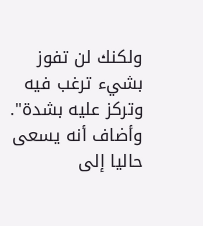ولكنك لن تفوز بشيء ترغب فيه وتركز عليه بشدة".
وأضاف أنه يسعى حاليا إلى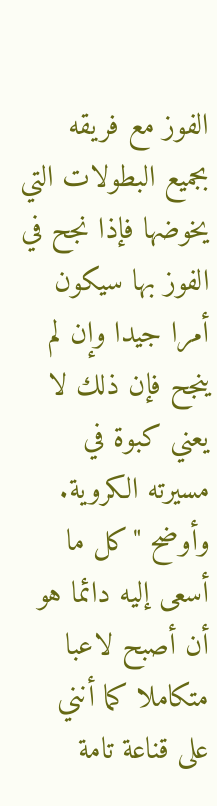الفوز مع فريقه بجميع البطولات التي يخوضها فإذا نجح في الفوز بها سيكون أمرا جيدا وإن لم ينجح فإن ذلك لا يعني كبوة في مسيرته الكروية.
وأوضح "كل ما أسعى إليه دائما هو أن أصبح لاعبا متكاملا كما أنني على قناعة تامة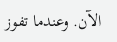الآن. وعندما تفوز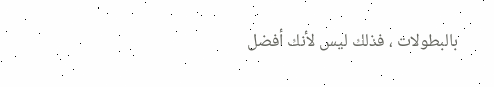بالبطولات ، فذلك ليس لأنك أفضل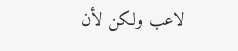لاعب ولكن لأن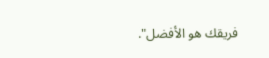فريقك هو الأفضل".